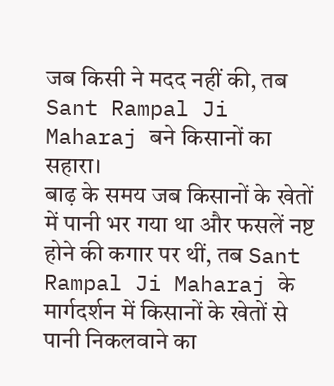जब किसी ने मदद नहीं की, तब Sant Rampal Ji Maharaj बने किसानों का सहारा।
बाढ़ के समय जब किसानों के खेतों में पानी भर गया था और फसलें नष्ट होने की कगार पर थीं, तब Sant Rampal Ji Maharaj के मार्गदर्शन में किसानों के खेतों से पानी निकलवाने का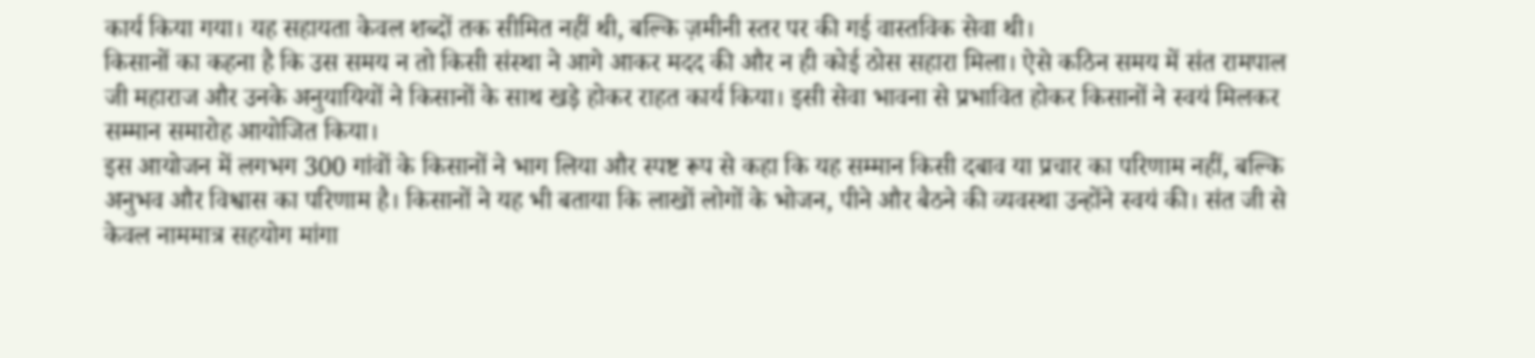कार्य किया गया। यह सहायता केवल शब्दों तक सीमित नहीं थी, बल्कि ज़मीनी स्तर पर की गई वास्तविक सेवा थी।
किसानों का कहना है कि उस समय न तो किसी संस्था ने आगे आकर मदद की और न ही कोई ठोस सहारा मिला। ऐसे कठिन समय में संत रामपाल जी महाराज और उनके अनुयायियों ने किसानों के साथ खड़े होकर राहत कार्य किया। इसी सेवा भावना से प्रभावित होकर किसानों ने स्वयं मिलकर सम्मान समारोह आयोजित किया।
इस आयोजन में लगभग 300 गांवों के किसानों ने भाग लिया और स्पष्ट रूप से कहा कि यह सम्मान किसी दबाव या प्रचार का परिणाम नहीं, बल्कि अनुभव और विश्वास का परिणाम है। किसानों ने यह भी बताया कि लाखों लोगों के भोजन, पीने और बैठने की व्यवस्था उन्होंने स्वयं की। संत जी से केवल नाममात्र सहयोग मांगा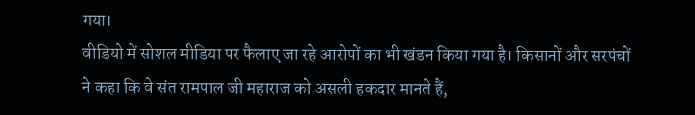गया।
वीडियो में सोशल मीडिया पर फैलाए जा रहे आरोपों का भी खंडन किया गया है। किसानों और सरपंचों ने कहा कि वे संत रामपाल जी महाराज को असली हकदार मानते हैं,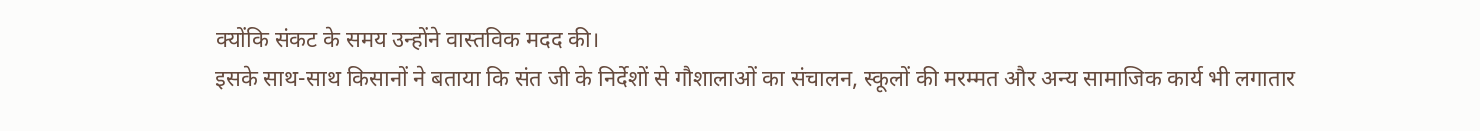क्योंकि संकट के समय उन्होंने वास्तविक मदद की।
इसके साथ-साथ किसानों ने बताया कि संत जी के निर्देशों से गौशालाओं का संचालन, स्कूलों की मरम्मत और अन्य सामाजिक कार्य भी लगातार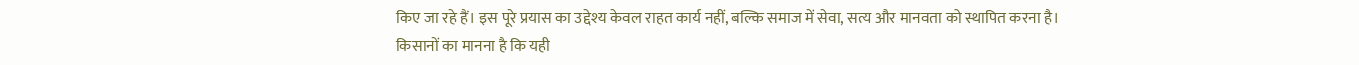किए जा रहे हैं। इस पूरे प्रयास का उद्देश्य केवल राहत कार्य नहीं, बल्कि समाज में सेवा, सत्य और मानवता को स्थापित करना है।
किसानों का मानना है कि यही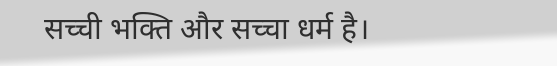सच्ची भक्ति और सच्चा धर्म है।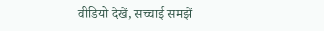वीडियो देखें, सच्चाई समझें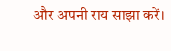और अपनी राय साझा करें।